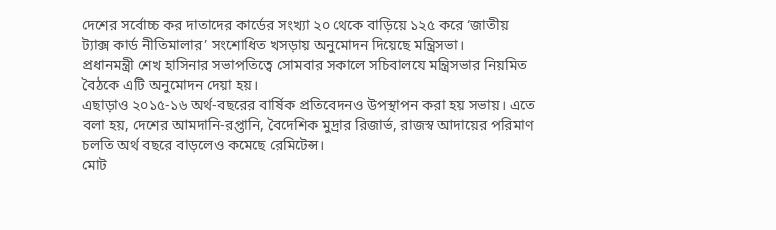দেশের সর্বোচ্চ কর দাতাদের কার্ডের সংখ্যা ২০ থেকে বাড়িয়ে ১২৫ করে ‘জাতীয় ট্যাক্স কার্ড নীতিমালার’ সংশোধিত খসড়ায় অনুমোদন দিয়েছে মন্ত্রিসভা।
প্রধানমন্ত্রী শেখ হাসিনার সভাপতিত্বে সোমবার সকালে সচিবালযে মন্ত্রিসভার নিয়মিত বৈঠকে এটি অনুমোদন দেয়া হয়।
এছাড়াও ২০১৫-১৬ অর্থ-বছরের বার্ষিক প্রতিবেদনও উপস্থাপন করা হয় সভায়। এতে বলা হয়, দেশের আমদানি-রপ্তানি, বৈদেশিক মুদ্রার রিজার্ভ, রাজস্ব আদায়ের পরিমাণ চলতি অর্থ বছরে বাড়লেও কমেছে রেমিটেন্স।
মোট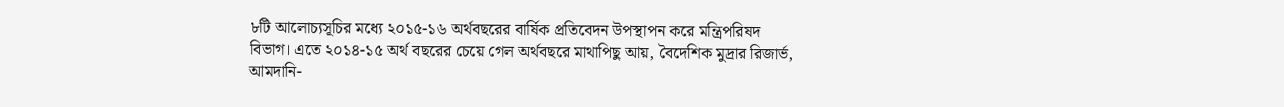৮টি আলোচ্যসূচির মধ্যে ২০১৫-১৬ অর্থবছরের বার্ষিক প্রতিবেদন উপস্থাপন করে মন্ত্রিপরিষদ বিভাগ। এতে ২০১৪-১৫ অর্থ বছরের চেয়ে গেল অর্থবছরে মাথাপিছু আয়, বৈদেশিক মুদ্রার রিজার্ভ, আমদানি-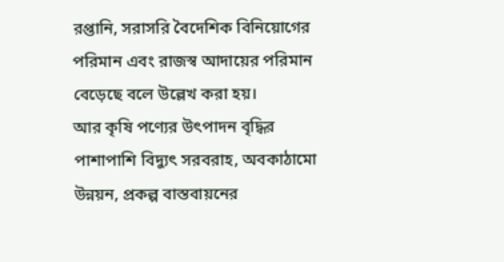রপ্তানি, সরাসরি বৈদেশিক বিনিয়োগের পরিমান এবং রাজস্ব আদায়ের পরিমান বেড়েছে বলে উল্লেখ করা হয়।
আর কৃষি পণ্যের উৎপাদন বৃদ্ধির পাশাপাশি বিদ্যুৎ সরবরাহ, অবকাঠামো উন্নয়ন, প্রকল্প বাস্তবায়নের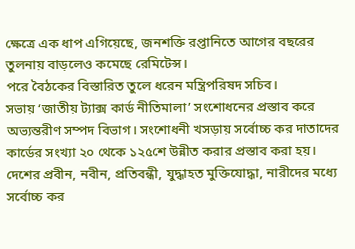ক্ষেত্রে এক ধাপ এগিয়েছে, জনশক্তি রপ্তানিতে আগের বছরের তুলনায় বাড়লেও কমেছে রেমিটেন্স।
পরে বৈঠকের বিস্তারিত তুলে ধরেন মন্ত্রিপরিষদ সচিব।
সভায় ‘জাতীয় ট্যাক্স কার্ড নীতিমালা’ সংশোধনের প্রস্তাব করে অভ্যন্তরীণ সম্পদ বিভাগ। সংশোধনী খসড়ায় সর্বোচ্চ কর দাতাদের কার্ডের সংখ্যা ২০ থেকে ১২৫শে উন্নীত করার প্রস্তাব করা হয়।
দেশের প্রবীন, নবীন, প্রতিবন্ধী, যুদ্ধাহত মুক্তিযোদ্ধা, নারীদের মধ্যে সর্বোচ্চ কর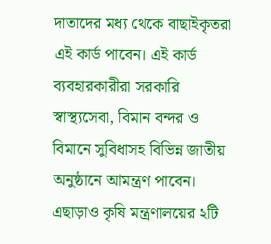দাতাদের মধ্য থেকে বাছাইকৃতরা এই কার্ড পাবেন। এই কার্ড ব্যবহারকারীরা সরকারি স্বাস্থ্যসেবা, বিমান বন্দর ও বিমানে সুবিধাসহ বিভিন্ন জাতীয় অনুষ্ঠানে আমন্ত্রণ পাবেন।
এছাড়াও কৃষি মন্ত্রণালয়ের ২টি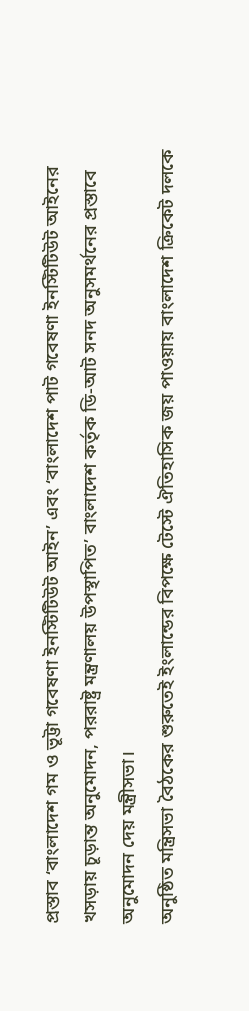প্রস্তাব ‘বাংলাদেশ গম ও ভূট্টা গবেষণা ইনস্টিটিউট আইন’ এবং ‘বাংলাদেশ পাট গবেষণা ইনস্টিটিউট আইনের খসড়ায় চূড়ান্ত অনুমোদন, পররাষ্ট্র মন্ত্রণালয় উপস্থাপিত’ বাংলাদেশ কর্তৃক ডি-আট সনদ অনুসমর্থনের প্রস্তাবে অনুমোদন দেয় মন্ত্রীসভা।
অনুষ্ঠিত মন্ত্রিসভা বৈঠকের শুরুতেই ইংলান্ডের বিপক্ষে টেস্টে ঐতিহাসিক জয় পাওয়ায় বাংলাদেশ ক্রিকেট দলকে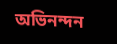অভিনন্দন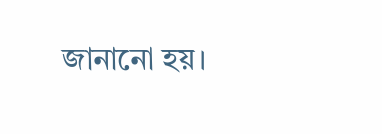জানানো হয়।